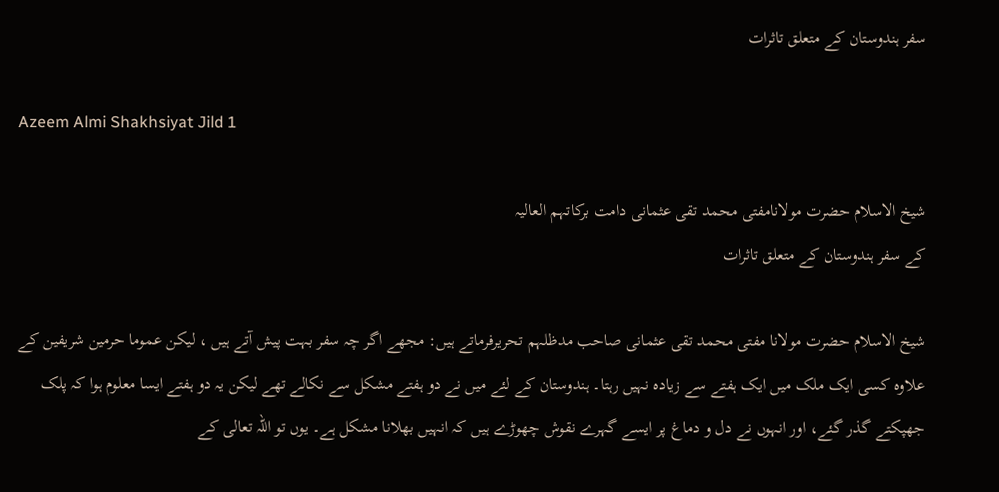سفر ہندوستان کے متعلق تاثرات

Azeem Almi Shakhsiyat Jild 1

شیخ الاسلام حضرت مولانامفتی محمد تقی عثمانی دامت برکاتہم العالیہ
کے سفر ہندوستان کے متعلق تاثرات

شیخ الاسلام حضرت مولانا مفتی محمد تقی عثمانی صاحب مدظلہم تحریرفرماتے ہیں: مجھے اگر چہ سفر بہت پیش آتے ہیں ، لیکن عموما حرمین شریفین کے علاوہ کسی ایک ملک میں ایک ہفتے سے زیادہ نہیں رہتا۔ ہندوستان کے لئے میں نے دو ہفتے مشکل سے نکالے تھے لیکن یہ دو ہفتے ایسا معلوم ہوا کہ پلک جھپکتے گذر گئے، اور انہوں نے دل و دماغ پر ایسے گہرے نقوش چھوڑے ہیں کہ انہیں بھلانا مشکل ہے۔ یوں تو اللہ تعالی کے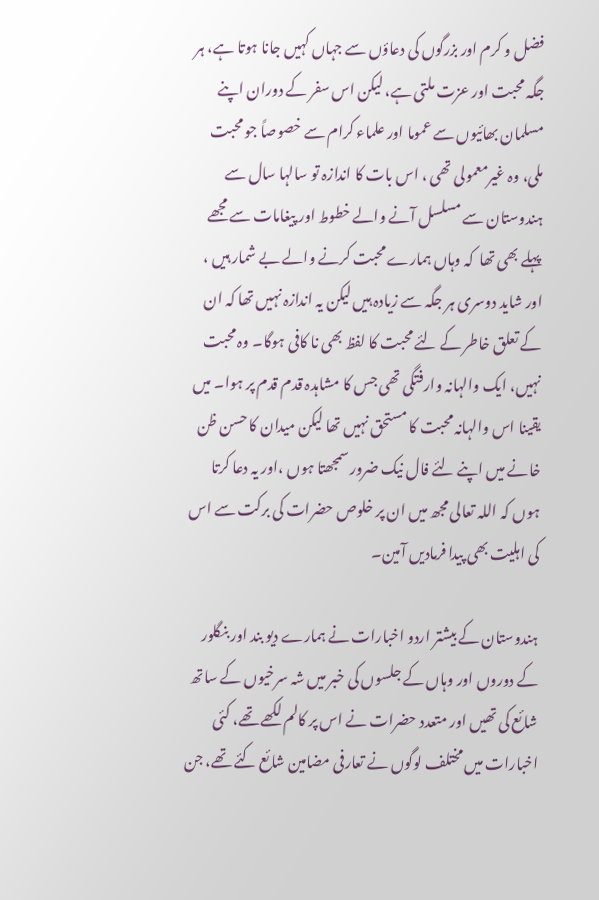فضل و کرم اور بزرگوں کی دعاؤں سے جہاں کہیں جانا ہوتا ہے، ہر جگہ محبت اور عزت ملتی ہے، لیکن اس سفر کے دوران اپنے مسلمان بھائیوں سے عموما اور علماء کرام سے خصوصاً جو محبت ملی، وہ غیرمعمولی تھی ، اس بات کا اندازہ تو سالہا سال سے ہندوستان سے مسلسل آنے والے خطوط اور پیغامات سے مجھے پہلے بھی تھا  کہ وہاں ہمارے محبت کرنے والے بے شمار ہیں ، اور شاید دوسری ہر جگہ سے زیادہ ہیں لیکن یہ اندازہ نہیں تھا کہ ان کے تعلق خاطر کے لئے محبت کا لفظ بھی نا کافی ہوگا۔ وہ محبت نہیں، ایک والہانہ وارفتگی تھی جس کا مشاہدہ قدم قدم پر ہوا۔ میں یقینا اس والہانہ محبت کا مستحق نہیں تھا لیکن میدان کا حسن ظن خانے میں اپنے لئے فال نیک ضرور سمجھتا ہوں ،اور یہ دعا کرتا ہوں کہ اللہ تعالی مجھ میں ان پر خلوص حضرات کی برکت سے اس کی اہلیت بھی پیدا فرمادیں آمین۔

ہندوستان کے بیشتر اردو اخبارات نے ہمارے دیو بند اور بنگلور کے دوروں اور وہاں کے جلسوں کی خبر میں شہ سرخیوں کے ساتھ شائع کی تھیں اور متعدد حضرات نے اس پر کالم لکھے تھے، کئی اخبارات میں مختلف لوگوں نے تعارفی مضامین شائع کئے تھے، جن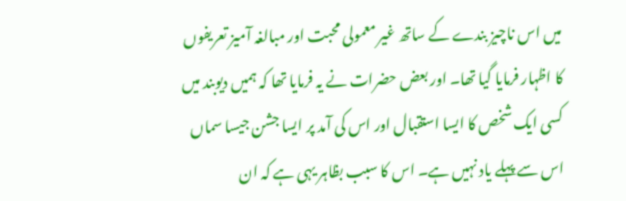میں اس ناچیز بندے کے ساتھ غیر معمولی محبت اور مبالغہ آمیز تعریفوں کا اظہار فرمایا گیا تھا۔ اور بعض حضرات نے یہ فرمایا تھا کہ ہمیں دیوبند میں کسی ایک شخص کا ایسا استقبال اور اس کی آمد پر ایسا جشن جیسا سماں اس سے پہلے یاد نہیں ہے۔ اس کا سبب بظاہر یہی ہے کہ ان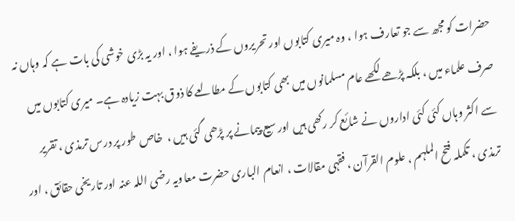حضرات کو مجھ سے جو تعارف ہوا ، وہ میری کتابوں اور تحریروں کے ذریفے ہوا ، اور یہ بڑی خوشی کی بات ہے کہ وہاں نہ صرف علماء میں ، بلکہ پڑھے لکھے عام مسلمانوں میں بھی کتابوں کے مطالعے کا ذوق بہت زیادہ ہے۔ میری کتابوں میں سے اکثر وہاں کئی کئی اداروں نے شائع کر رکھی ہیں اور سیع پیمانے پر پڑھی گئی ہیں ،  خاص طور پر درس ترمذی ، تقریر ترمذی ، تکملہ فتح الملہم ، علوم القرآن ، فقہی مقالات ، انعام الباری حضرت معاویہ رضی اللہ عنہ اور تاریخی حقائق ، اور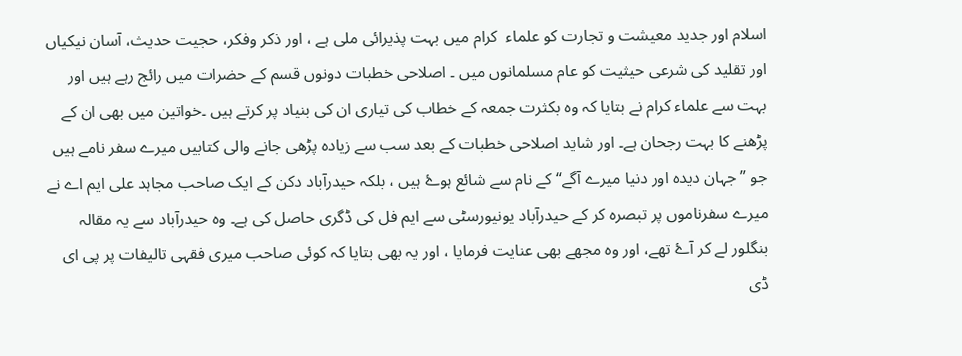اسلام اور جدید معیشت و تجارت کو علماء  کرام میں بہت پذیرائی ملی ہے ، اور ذکر وفکر، حجیت حدیث، آسان نیکیاں اور تقلید کی شرعی حیثیت کو عام مسلمانوں میں ۔ اصلاحی خطبات دونوں قسم کے حضرات میں رائج رہے ہیں اور بہت سے علماء کرام نے بتایا کہ وہ بکثرت جمعہ کے خطاب کی تیاری ان کی بنیاد پر کرتے ہیں ۔خواتین میں بھی ان کے پڑھنے کا بہت رجحان ہے۔ اور شاید اصلاحی خطبات کے بعد سب سے زیادہ پڑھی جانے والی کتابیں میرے سفر نامے ہیں جو ”جہان دیدہ اور دنیا میرے آگے“ کے نام سے شائع ہوۓ ہیں ، بلکہ حیدرآباد دکن کے ایک صاحب مجاہد علی ایم اے نے میرے سفرناموں پر تبصرہ کر کے حیدرآباد یونیورسٹی سے ایم فل کی ڈگری حاصل کی ہے۔ وہ حیدرآباد سے یہ مقالہ بنگلور لے کر آۓ تھے، اور وہ مجھے بھی عنایت فرمایا ، اور یہ بھی بتایا کہ کوئی صاحب میری فقہی تالیفات پر پی ای ڈی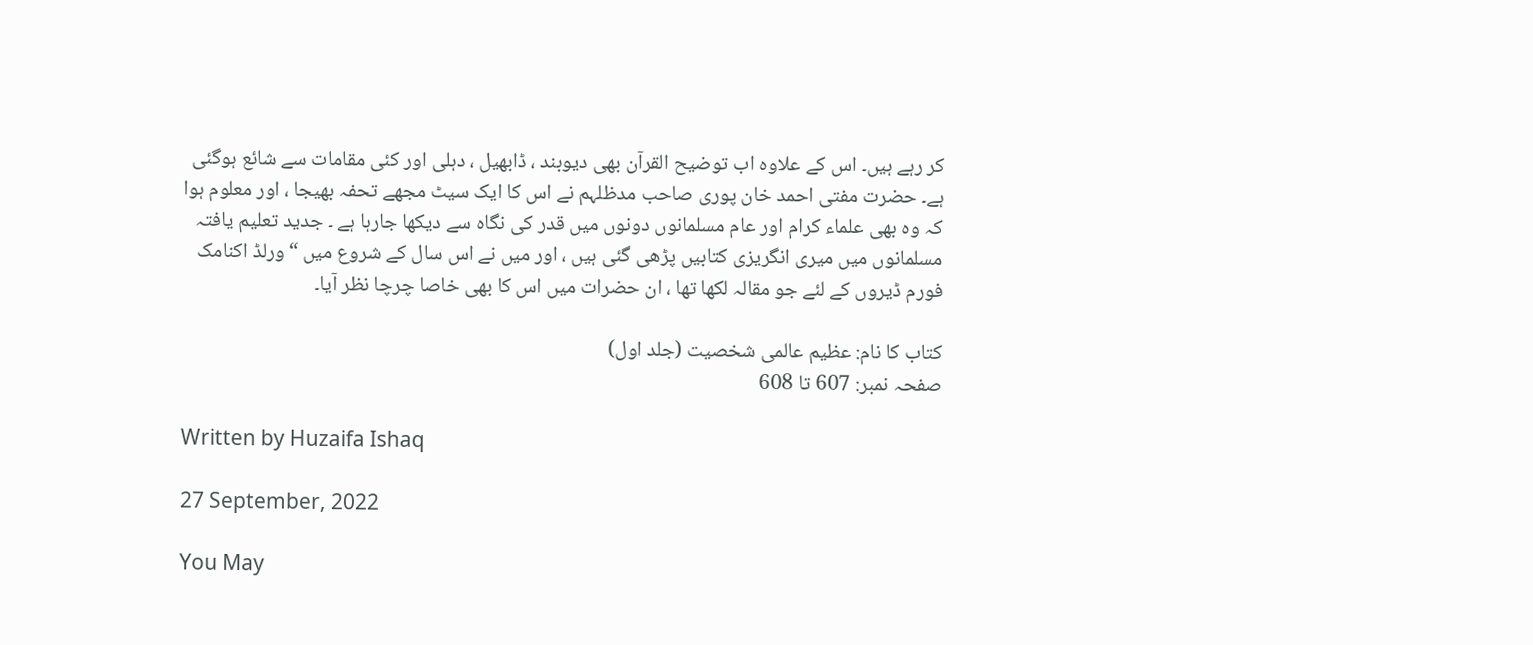کر رہے ہیں۔ اس کے علاوہ اب توضیح القرآن بھی دیوبند ، ڈابھیل ، دہلی اور کئی مقامات سے شائع ہوگئی ہے۔ حضرت مفتی احمد خان پوری صاحب مدظلہم نے اس کا ایک سیٹ مجھے تحفہ بھیجا ، اور معلوم ہوا  کہ وہ بھی علماء کرام اور عام مسلمانوں دونوں میں قدر کی نگاہ سے دیکھا جارہا ہے ۔ جدید تعلیم یافتہ مسلمانوں میں میری انگریزی کتابیں پڑھی گئی ہیں ، اور میں نے اس سال کے شروع میں “ورلڈ اکنامک فورم ڈیروں کے لئے جو مقالہ لکھا تھا ، ان حضرات میں اس کا بھی خاصا چرچا نظر آیا۔

کتاب کا نام: عظیم عالمی شخصیت (جلد اول)
صفحہ نمبر: 607 تا 608

Written by Huzaifa Ishaq

27 September, 2022

You May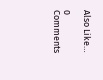Also Like…

0 Comments